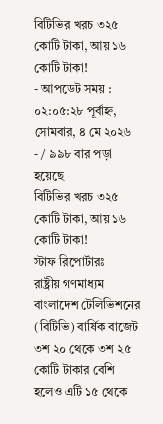বিটিভির খরচ ৩২৫ কোটি টাকা, আয় ১৬ কোটি টাকা!
- আপডেট সময় : ০২:০৫:২৮ পূর্বাহ্ন, সোমবার, ৪ মে ২০২৬
- / ৯৯৮ বার পড়া হয়েছে
বিটিভির খরচ ৩২৫ কোটি টাকা, আয় ১৬ কোটি টাকা!
স্টাফ রিপোর্টারঃ
রাষ্ট্রীয় গণমাধ্যম বাংলাদেশ টেলিভিশনের (বিটিভি) বার্ষিক বাজেট ৩শ ২০ থেকে ৩শ ২৫ কোটি টাকার বেশি হলেও এটি ১৫ থেকে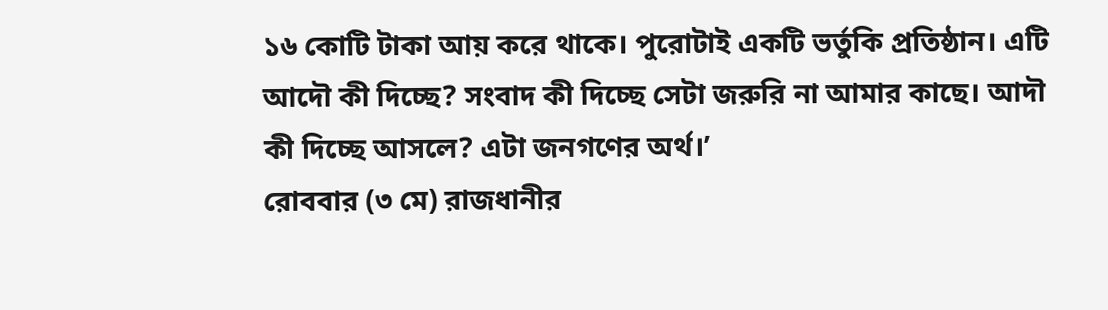১৬ কোটি টাকা আয় করে থাকে। পুরোটাই একটি ভর্তুকি প্রতিষ্ঠান। এটি আদৌ কী দিচ্ছে? সংবাদ কী দিচ্ছে সেটা জরুরি না আমার কাছে। আদৗ কী দিচ্ছে আসলে? এটা জনগণের অর্থ।’
রোববার (৩ মে) রাজধানীর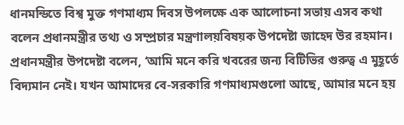ধানমন্ডিতে বিশ্ব মুক্ত গণমাধ্যম দিবস উপলক্ষে এক আলোচনা সভায় এসব কথা বলেন প্রধানমন্ত্রীর তথ্য ও সম্প্রচার মন্ত্রণালয়বিষয়ক উপদেষ্টা জাহেদ উর রহমান।
প্রধানমন্ত্রীর উপদেষ্টা বলেন, ‘আমি মনে করি খবরের জন্য বিটিভির গুরুত্ব এ মুহূর্তে বিদ্যমান নেই। যখন আমাদের বে-সরকারি গণমাধ্যমগুলো আছে, আমার মনে হয়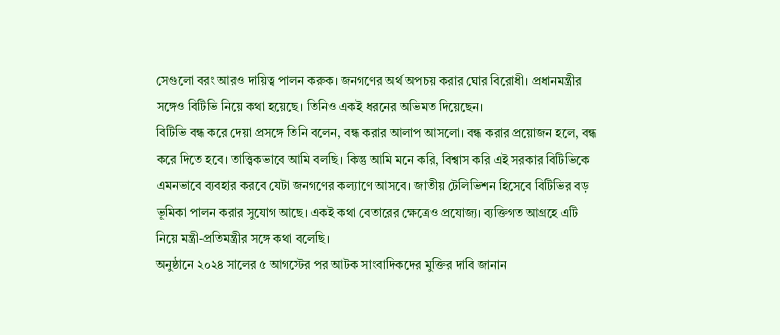সেগুলো বরং আরও দায়িত্ব পালন করুক। জনগণের অর্থ অপচয় করার ঘোর বিরোধী। প্রধানমন্ত্রীর সঙ্গেও বিটিভি নিয়ে কথা হয়েছে। তিনিও একই ধরনের অভিমত দিয়েছেন।
বিটিভি বন্ধ করে দেয়া প্রসঙ্গে তিনি বলেন, বন্ধ করার আলাপ আসলো। বন্ধ করার প্রয়োজন হলে, বন্ধ করে দিতে হবে। তাত্ত্বিকভাবে আমি বলছি। কিন্তু আমি মনে করি, বিশ্বাস করি এই সরকার বিটিভিকে এমনভাবে ব্যবহার করবে যেটা জনগণের কল্যাণে আসবে। জাতীয় টেলিভিশন হিসেবে বিটিভির বড় ভূমিকা পালন করার সুযোগ আছে। একই কথা বেতারের ক্ষেত্রেও প্রযোজ্য। ব্যক্তিগত আগ্রহে এটি নিয়ে মন্ত্রী-প্রতিমন্ত্রীর সঙ্গে কথা বলেছি।
অনুষ্ঠানে ২০২৪ সালের ৫ আগস্টের পর আটক সাংবাদিকদের মুক্তির দাবি জানান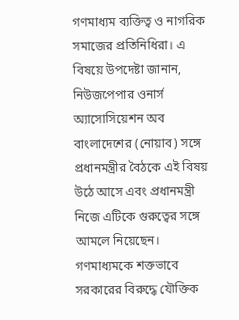গণমাধ্যম ব্যক্তিত্ব ও নাগরিক সমাজের প্রতিনিধিরা। এ বিষয়ে উপদেষ্টা জানান, নিউজপেপার ওনার্স অ্যাসোসিয়েশন অব বাংলাদেশের (নোয়াব) সঙ্গে প্রধানমন্ত্রীর বৈঠকে এই বিষয় উঠে আসে এবং প্রধানমন্ত্রী নিজে এটিকে গুরুত্বের সঙ্গে আমলে নিয়েছেন।
গণমাধ্যমকে শক্তভাবে সরকারের বিরুদ্ধে যৌক্তিক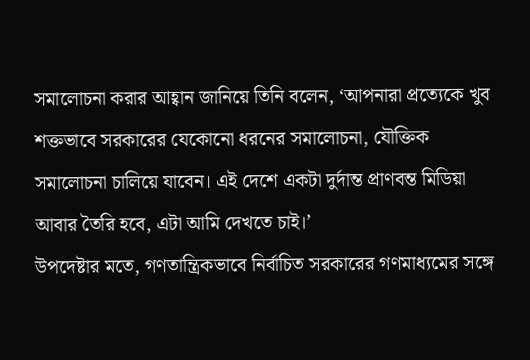সমালোচনা করার আহ্বান জানিয়ে তিনি বলেন, ‘আপনারা প্রত্যেকে খুব শক্তভাবে সরকারের যেকোনো ধরনের সমালোচনা, যৌক্তিক সমালোচনা চালিয়ে যাবেন। এই দেশে একটা দুর্দান্ত প্রাণবন্ত মিডিয়া আবার তৈরি হবে, এটা আমি দেখতে চাই।’
উপদেষ্টার মতে, গণতান্ত্রিকভাবে নির্বাচিত সরকারের গণমাধ্যমের সঙ্গে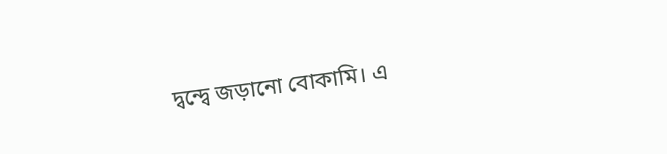দ্বন্দ্বে জড়ানো বোকামি। এ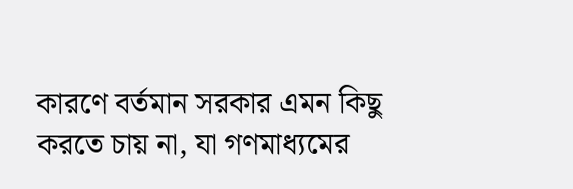কারণে বর্তমান সরকার এমন কিছু করতে চায় না, যা গণমাধ্যমের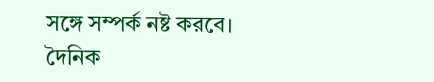সঙ্গে সম্পর্ক নষ্ট করবে।
দৈনিক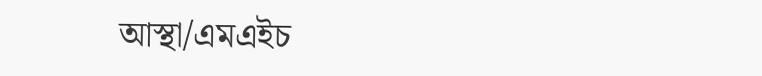আস্থা/এমএইচ